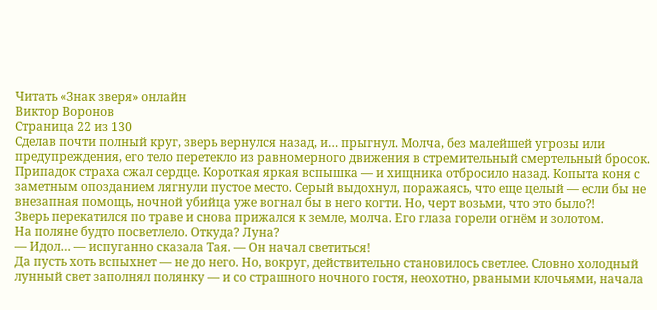Читать «Знак зверя» онлайн
Виктор Воронов
Страница 22 из 130
Сделав почти полный круг, зверь вернулся назад, и… прыгнул. Молча, без малейшей угрозы или предупреждения, его тело перетекло из равномерного движения в стремительный смертельный бросок. Припадок страха сжал сердце. Короткая яркая вспышка — и хищника отбросило назад. Копыта коня с заметным опозданием лягнули пустое место. Серый выдохнул, поражаясь, что еще целый — если бы не внезапная помощь, ночной убийца уже вогнал бы в него когти. Но, черт возьми, что это было⁈
Зверь перекатился по траве и снова прижался к земле, молча. Его глаза горели огнём и золотом.
На поляне будто посветлело. Откуда? Луна?
— Идол… — испуганно сказала Тая. — Он начал светиться!
Да пусть хоть вспыхнет — не до него. Но, вокруг, действительно становилось светлее. Словно холодный лунный свет заполнял полянку — и со страшного ночного гостя, неохотно, рваными клочьями, начала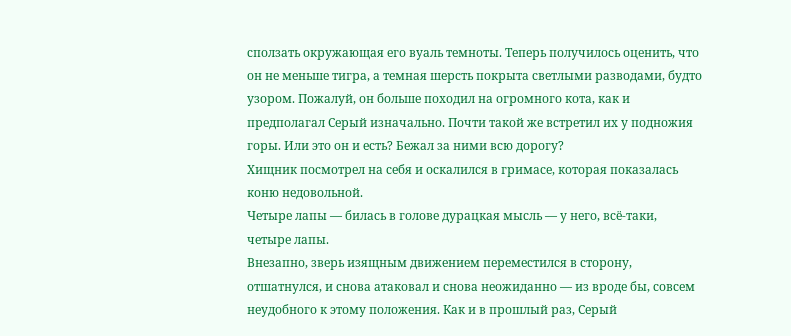сползать окружающая его вуаль темноты. Теперь получилось оценить, что он не меньше тигра, а темная шерсть покрыта светлыми разводами, будто узором. Пожалуй, он больше походил на огромного кота, как и предполагал Серый изначально. Почти такой же встретил их у подножия горы. Или это он и есть? Бежал за ними всю дорогу?
Хищник посмотрел на себя и оскалился в гримасе, которая показалась коню недовольной.
Четыре лапы — билась в голове дурацкая мысль — у него, всё-таки, четыре лапы.
Внезапно, зверь изящным движением переместился в сторону, отшатнулся, и снова атаковал и снова неожиданно — из вроде бы, совсем неудобного к этому положения. Как и в прошлый раз, Серый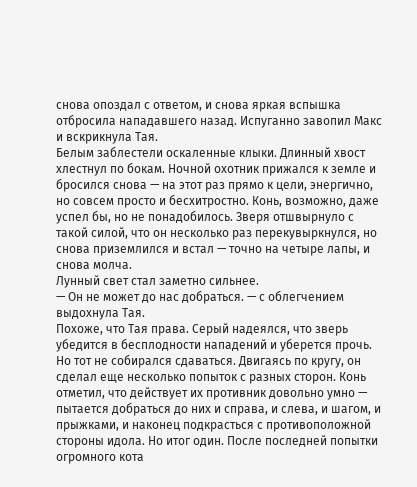снова опоздал с ответом, и снова яркая вспышка отбросила нападавшего назад. Испуганно завопил Макс и вскрикнула Тая.
Белым заблестели оскаленные клыки. Длинный хвост хлестнул по бокам. Ночной охотник прижался к земле и бросился снова — на этот раз прямо к цели, энергично, но совсем просто и бесхитростно. Конь, возможно, даже успел бы, но не понадобилось. Зверя отшвырнуло с такой силой, что он несколько раз перекувыркнулся, но снова приземлился и встал — точно на четыре лапы, и снова молча.
Лунный свет стал заметно сильнее.
— Он не может до нас добраться. — с облегчением выдохнула Тая.
Похоже, что Тая права. Серый надеялся, что зверь убедится в бесплодности нападений и уберется прочь. Но тот не собирался сдаваться. Двигаясь по кругу, он сделал еще несколько попыток с разных сторон. Конь отметил, что действует их противник довольно умно — пытается добраться до них и справа, и слева, и шагом, и прыжками, и наконец подкрасться с противоположной стороны идола. Но итог один. После последней попытки огромного кота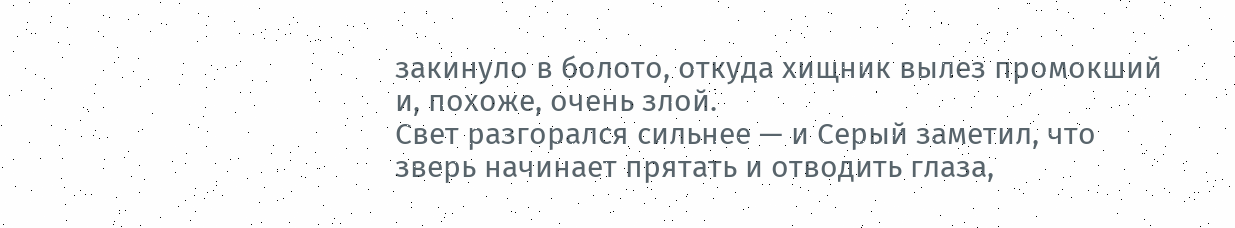закинуло в болото, откуда хищник вылез промокший и, похоже, очень злой.
Свет разгорался сильнее — и Серый заметил, что зверь начинает прятать и отводить глаза,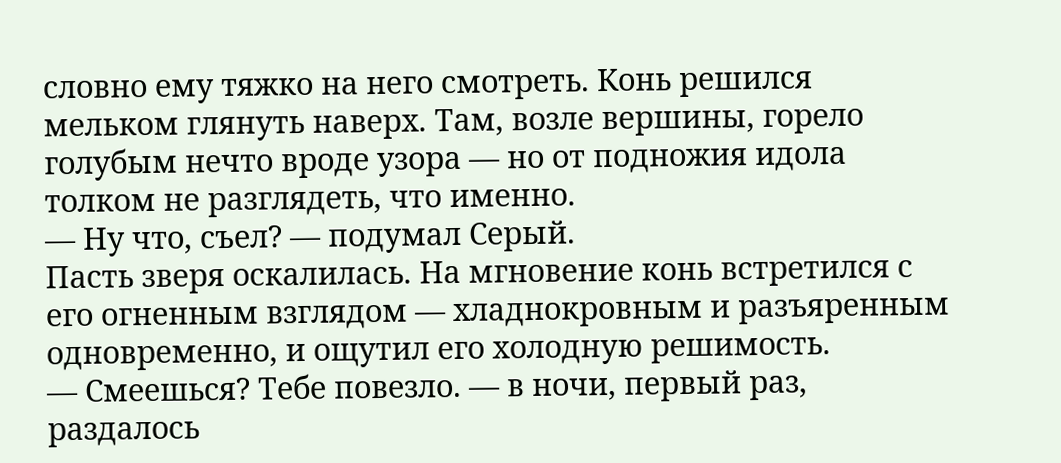словно ему тяжко на него смотреть. Конь решился мельком глянуть наверх. Там, возле вершины, горело голубым нечто вроде узора — но от подножия идола толком не разглядеть, что именно.
— Ну что, съел? — подумал Серый.
Пасть зверя оскалилась. На мгновение конь встретился с его огненным взглядом — хладнокровным и разъяренным одновременно, и ощутил его холодную решимость.
— Смеешься? Тебе повезло. — в ночи, первый раз, раздалось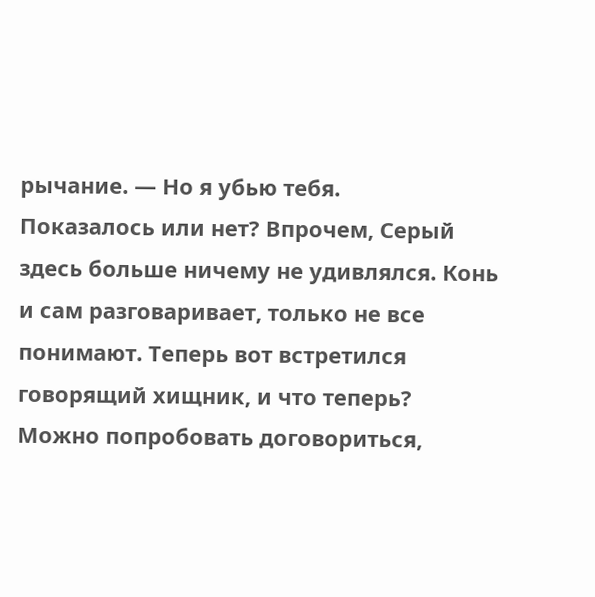рычание. — Но я убью тебя.
Показалось или нет? Впрочем, Серый здесь больше ничему не удивлялся. Конь и сам разговаривает, только не все понимают. Теперь вот встретился говорящий хищник, и что теперь?
Можно попробовать договориться,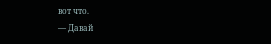вот что.
— Давай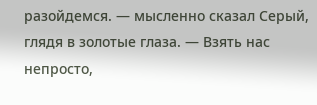разойдемся. — мысленно сказал Серый, глядя в золотые глаза. — Взять нас непросто,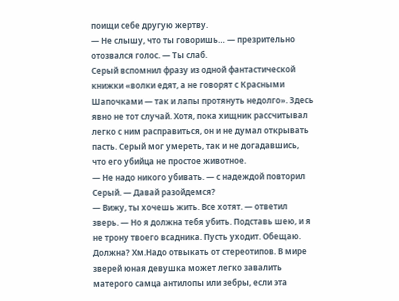поищи себе другую жертву.
— Не слышу, что ты говоришь… — презрительно отозвался голос. — Ты слаб.
Серый вспомнил фразу из одной фантастической книжки «волки едят, а не говорят с Красными Шапочками — так и лапы протянуть недолго». Здесь явно не тот случай. Хотя, пока хищник рассчитывал легко с ним расправиться, он и не думал открывать пасть. Серый мог умереть, так и не догадавшись, что его убийца не простое животное.
— Не надо никого убивать. — с надеждой повторил Серый. — Давай разойдемся?
— Вижу, ты хочешь жить. Все хотят. — ответил зверь. — Но я должна тебя убить. Подставь шею, и я не трону твоего всадника. Пусть уходит. Обещаю.
Должна? Хм.Надо отвыкать от стереотипов. В мире зверей юная девушка может легко завалить матерого самца антилопы или зебры, если эта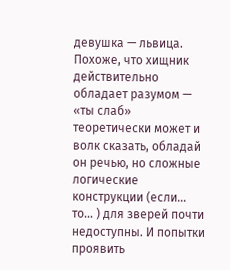девушка — львица. Похоже, что хищник действительно обладает разумом — «ты слаб» теоретически может и волк сказать, обладай он речью, но сложные логические конструкции (если… то… ) для зверей почти недоступны. И попытки проявить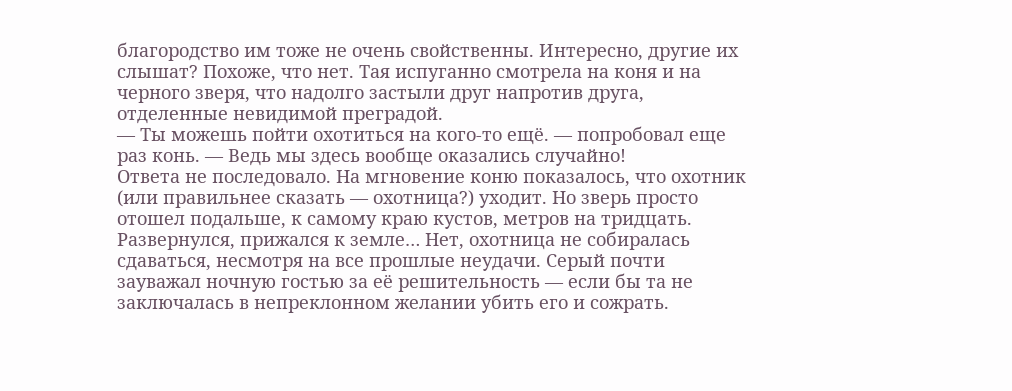благородство им тоже не очень свойственны. Интересно, другие их слышат? Похоже, что нет. Тая испуганно смотрела на коня и на черного зверя, что надолго застыли друг напротив друга, отделенные невидимой преградой.
— Ты можешь пойти охотиться на кого-то ещё. — попробовал еще раз конь. — Ведь мы здесь вообще оказались случайно!
Ответа не последовало. На мгновение коню показалось, что охотник (или правильнее сказать — охотница?) уходит. Но зверь просто отошел подальше, к самому краю кустов, метров на тридцать. Развернулся, прижался к земле… Нет, охотница не собиралась сдаваться, несмотря на все прошлые неудачи. Серый почти зауважал ночную гостью за её решительность — если бы та не заключалась в непреклонном желании убить его и сожрать.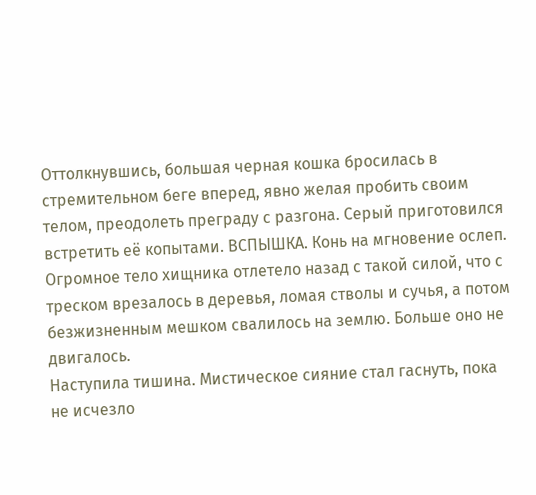Оттолкнувшись, большая черная кошка бросилась в стремительном беге вперед, явно желая пробить своим телом, преодолеть преграду с разгона. Серый приготовился встретить её копытами. ВСПЫШКА. Конь на мгновение ослеп. Огромное тело хищника отлетело назад с такой силой, что с треском врезалось в деревья, ломая стволы и сучья, а потом безжизненным мешком свалилось на землю. Больше оно не двигалось.
Наступила тишина. Мистическое сияние стал гаснуть, пока не исчезло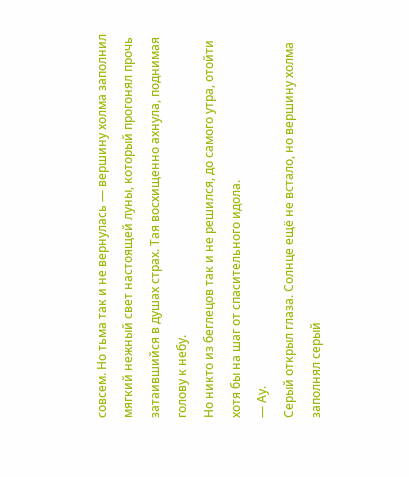совсем. Но тьма так и не вернулась — вершину холма заполнил мягкий нежный свет настоящей луны, который прогонял прочь затаившийся в душах страх. Тая восхищенно ахнула, поднимая голову к небу.
Но никто из беглецов так и не решился, до самого утра, отойти хотя бы на шаг от спасительного идола.
— Ау.
Серый открыл глаза. Солнце ещё не встало, но вершину холма заполнял серый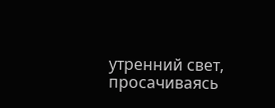утренний свет, просачиваясь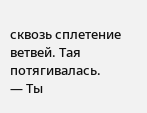сквозь сплетение ветвей. Тая потягивалась.
— Ты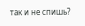так и не спишь?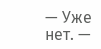— Уже нет. —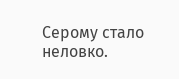Серому стало неловко.